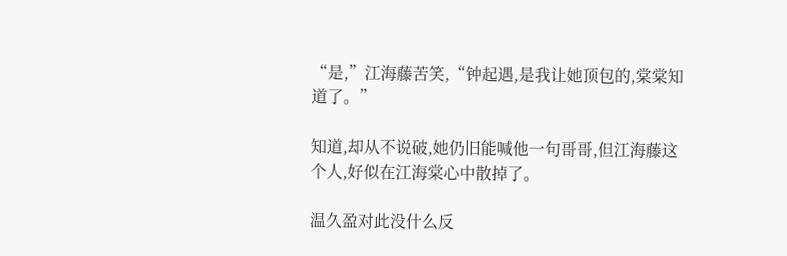“是,”江海藤苦笑,“钟起遇,是我让她顶包的,棠棠知道了。”

知道,却从不说破,她仍旧能喊他一句哥哥,但江海藤这个人,好似在江海棠心中散掉了。

温久盈对此没什么反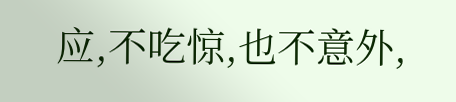应,不吃惊,也不意外,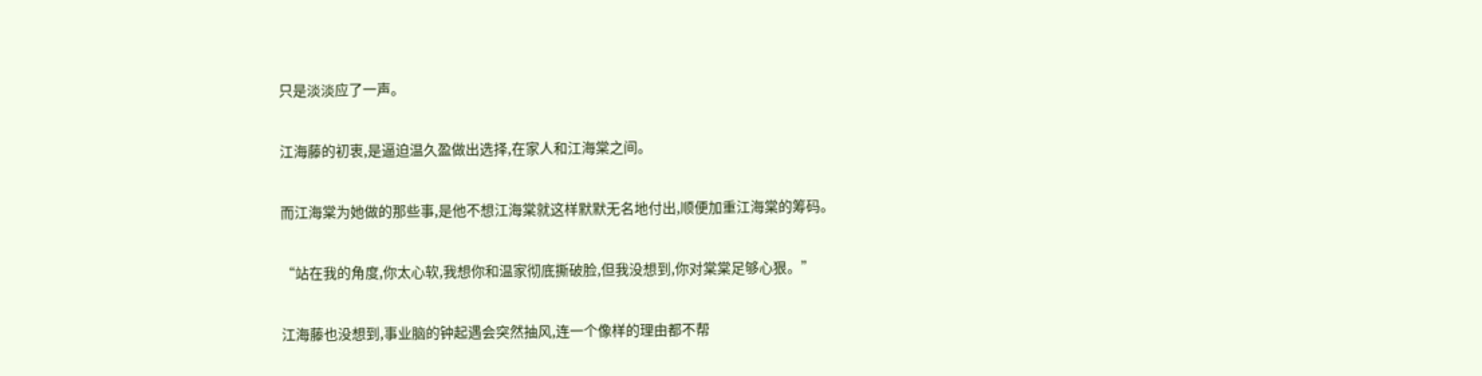只是淡淡应了一声。

江海藤的初衷,是逼迫温久盈做出选择,在家人和江海棠之间。

而江海棠为她做的那些事,是他不想江海棠就这样默默无名地付出,顺便加重江海棠的筹码。

“站在我的角度,你太心软,我想你和温家彻底撕破脸,但我没想到,你对棠棠足够心狠。”

江海藤也没想到,事业脑的钟起遇会突然抽风,连一个像样的理由都不帮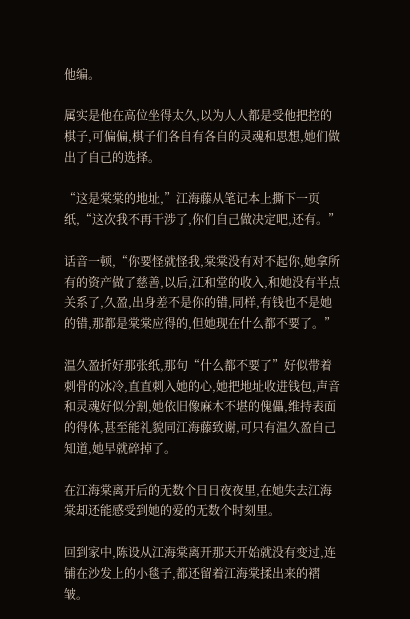他编。

属实是他在高位坐得太久,以为人人都是受他把控的棋子,可偏偏,棋子们各自有各自的灵魂和思想,她们做出了自己的选择。

“这是棠棠的地址,”江海藤从笔记本上撕下一页纸,“这次我不再干涉了,你们自己做决定吧,还有。”

话音一顿,“你要怪就怪我,棠棠没有对不起你,她拿所有的资产做了慈善,以后,江和堂的收入,和她没有半点关系了,久盈,出身差不是你的错,同样,有钱也不是她的错,那都是棠棠应得的,但她现在什么都不要了。”

温久盈折好那张纸,那句“什么都不要了”好似带着刺骨的冰冷,直直刺入她的心,她把地址收进钱包,声音和灵魂好似分割,她依旧像麻木不堪的傀儡,维持表面的得体,甚至能礼貌同江海藤致谢,可只有温久盈自己知道,她早就碎掉了。

在江海棠离开后的无数个日日夜夜里,在她失去江海棠却还能感受到她的爱的无数个时刻里。

回到家中,陈设从江海棠离开那天开始就没有变过,连铺在沙发上的小毯子,都还留着江海棠揉出来的褶皱。